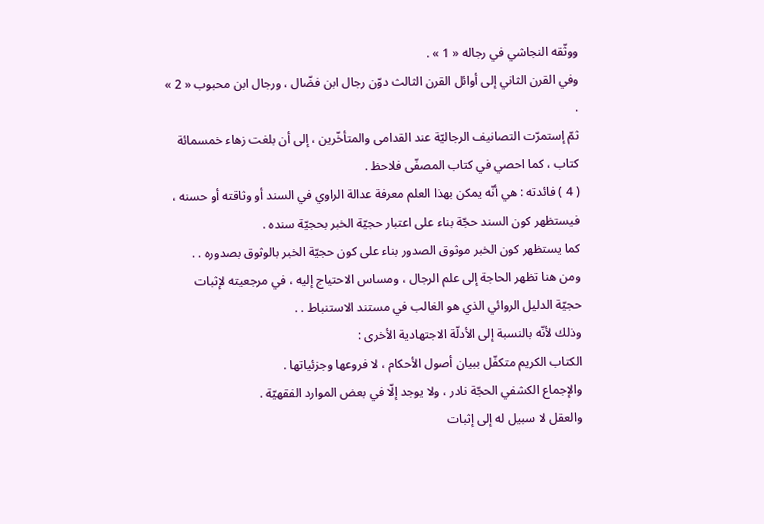ووثّقه النجاشي في رجاله « 1 » .
وفي القرن الثاني إلى أوائل القرن الثالث دوّن رجال ابن فضّال ، ورجال ابن محبوب « 2 » .
ثمّ إستمرّت التصانيف الرجاليّة عند القدامى والمتأخّرين ، إلى أن بلغت زهاء خمسمائة كتاب ، كما احصي في كتاب المصفّى فلاحظ .
( 4 ) فائدته : هي أنّه يمكن بهذا العلم معرفة عدالة الراوي في السند أو وثاقته أو حسنه ، فيستظهر كون السند حجّة بناء على اعتبار حجيّة الخبر بحجيّة سنده .
كما يستظهر كون الخبر موثوق الصدور بناء على كون حجيّة الخبر بالوثوق بصدوره . .
ومن هنا تظهر الحاجة إلى علم الرجال ، ومساس الاحتياج إليه ، في مرجعيته لإثبات حجيّة الدليل الروائي الذي هو الغالب في مستند الاستنباط . .
وذلك لأنّه بالنسبة إلى الأدلّة الاجتهادية الأخرى :
الكتاب الكريم متكفّل ببيان أصول الأحكام ، لا فروعها وجزئياتها .
والإجماع الكشفي الحجّة نادر ، ولا يوجد إلّا في بعض الموارد الفقهيّة .
والعقل لا سبيل له إلى إثبات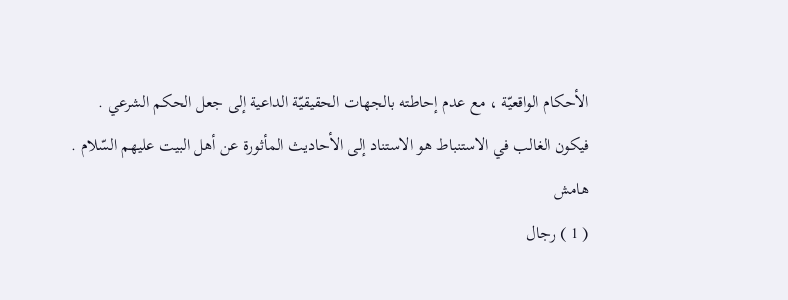الأحكام الواقعيّة ، مع عدم إحاطته بالجهات الحقيقيّة الداعية إلى جعل الحكم الشرعي .
فيكون الغالب في الاستنباط هو الاستناد إلى الأحاديث المأثورة عن أهل البيت عليهم السّلام .
هامش
( 1 ) رجال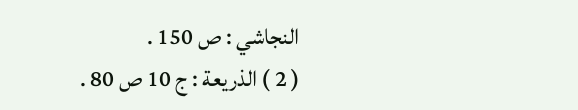النجاشي : ص 150 .
( 2 ) الذريعة : ج 10 ص 80 .